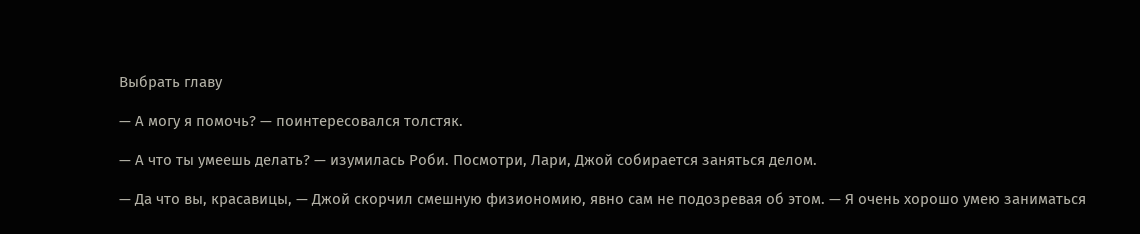Выбрать главу

— А могу я помочь? — поинтересовался толстяк.

— А что ты умеешь делать? — изумилась Роби. Посмотри, Лари, Джой собирается заняться делом.

— Да что вы, красавицы, — Джой скорчил смешную физиономию, явно сам не подозревая об этом. — Я очень хорошо умею заниматься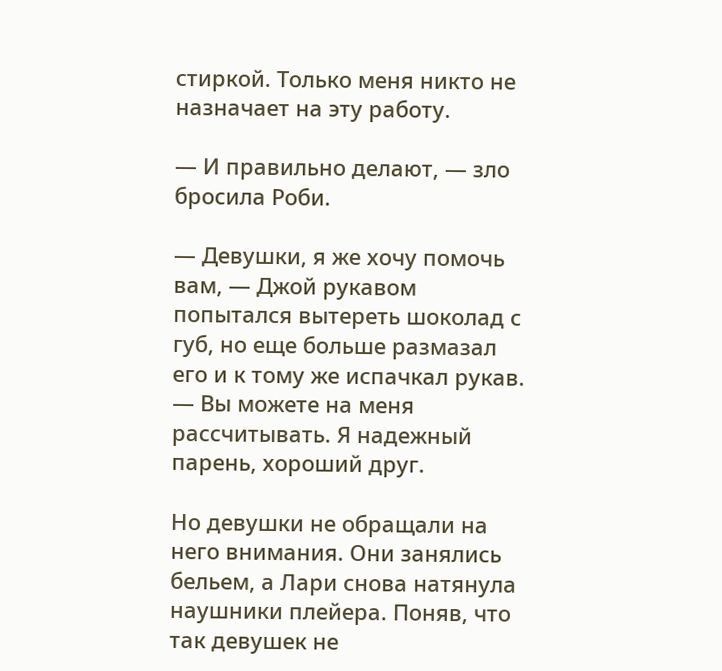стиркой. Только меня никто не назначает на эту работу.

— И правильно делают, — зло бросила Роби.

— Девушки, я же хочу помочь вам, — Джой рукавом попытался вытереть шоколад с губ, но еще больше размазал его и к тому же испачкал рукав. — Вы можете на меня рассчитывать. Я надежный парень, хороший друг.

Но девушки не обращали на него внимания. Они занялись бельем, а Лари снова натянула наушники плейера. Поняв, что так девушек не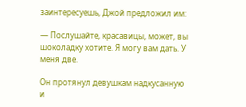заинтересуешь, Джой предложил им:

— Послушайте, красавицы, может, вы шоколадку хотите. Я могу вам дать. У меня две.

Он протянул девушкам надкусанную и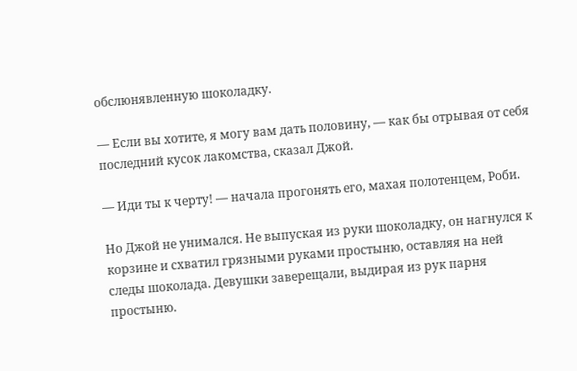обслюнявленную шоколадку.

— Если вы хотите, я могу вам дать половину, — как бы отрывая от себя последний кусок лакомства, сказал Джой.

— Иди ты к черту! — начала прогонять его, махая полотенцем, Роби.

Но Джой не унимался. Не выпуская из руки шоколадку, он нагнулся к корзине и схватил грязными руками простыню, оставляя на ней следы шоколада. Девушки заверещали, выдирая из рук парня простыню.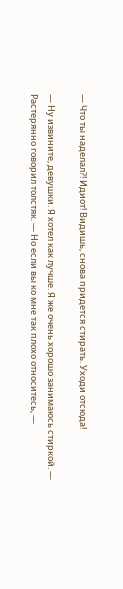— Что ты наделал?! Идиот! Видишь, снова придется стирать. Уходи отсюда!

— Ну извините, девушки. Я хотел как лучше. Я же очень хорошо занимаюсь стиркой. — Растерянно говорил толстяк. — Но если вы ко мне так плохо относитесь, —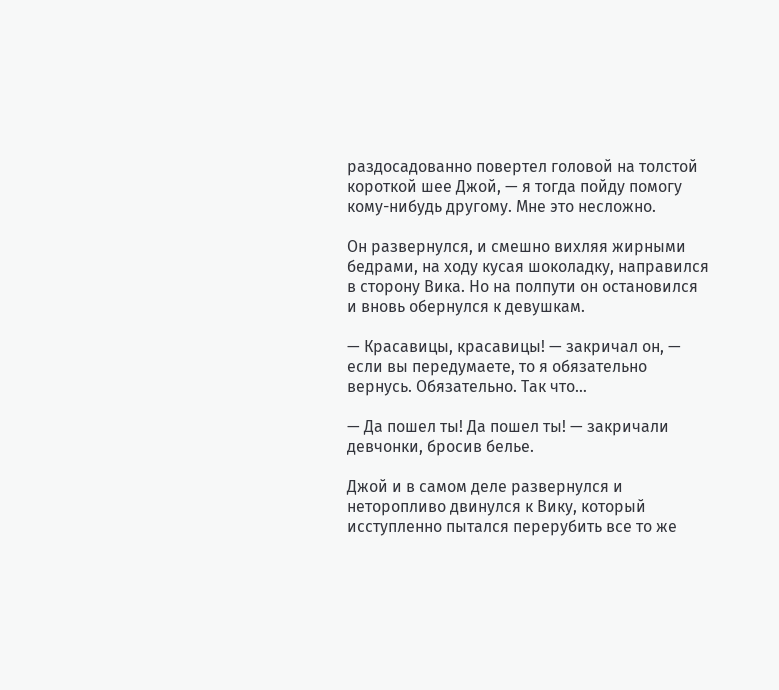раздосадованно повертел головой на толстой короткой шее Джой, — я тогда пойду помогу кому-нибудь другому. Мне это несложно.

Он развернулся, и смешно вихляя жирными бедрами, на ходу кусая шоколадку, направился в сторону Вика. Но на полпути он остановился и вновь обернулся к девушкам.

— Красавицы, красавицы! — закричал он, — если вы передумаете, то я обязательно вернусь. Обязательно. Так что…

— Да пошел ты! Да пошел ты! — закричали девчонки, бросив белье.

Джой и в самом деле развернулся и неторопливо двинулся к Вику, который исступленно пытался перерубить все то же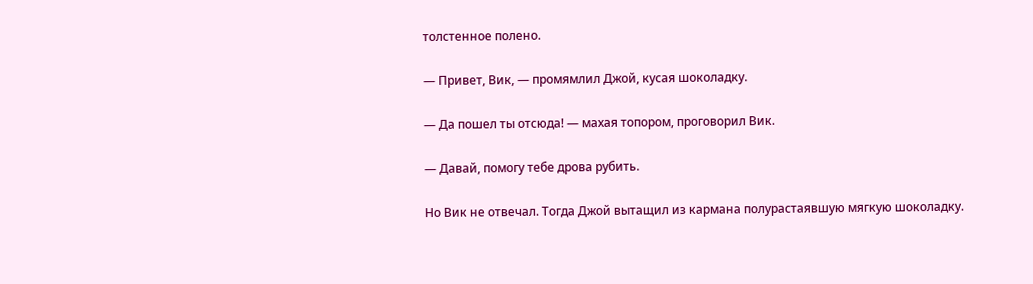толстенное полено.

— Привет, Вик, — промямлил Джой, кусая шоколадку.

— Да пошел ты отсюда! — махая топором, проговорил Вик.

— Давай, помогу тебе дрова рубить.

Но Вик не отвечал. Тогда Джой вытащил из кармана полурастаявшую мягкую шоколадку.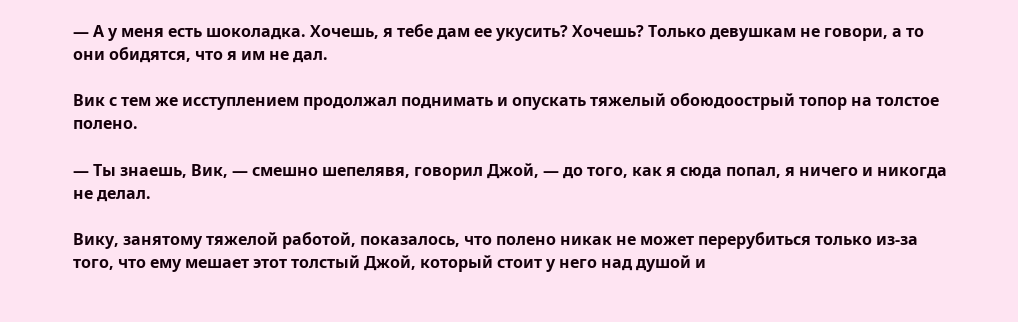— А у меня есть шоколадка. Хочешь, я тебе дам ее укусить? Хочешь? Только девушкам не говори, а то они обидятся, что я им не дал.

Вик с тем же исступлением продолжал поднимать и опускать тяжелый обоюдоострый топор на толстое полено.

— Ты знаешь, Вик, — смешно шепелявя, говорил Джой, — до того, как я сюда попал, я ничего и никогда не делал.

Вику, занятому тяжелой работой, показалось, что полено никак не может перерубиться только из-за того, что ему мешает этот толстый Джой, который стоит у него над душой и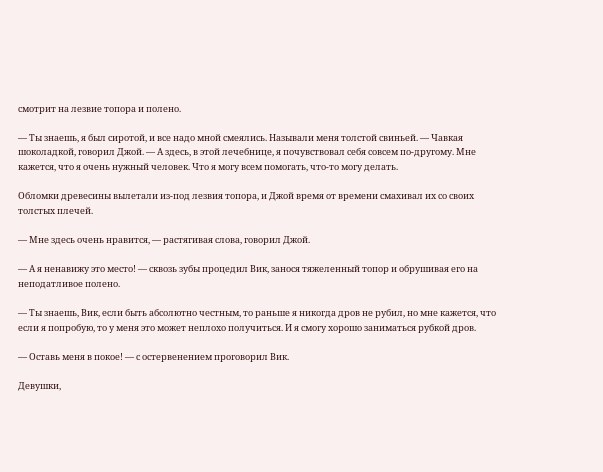смотрит на лезвие топора и полено.

— Ты знаешь, я был сиротой, и все надо мной смеялись. Называли меня толстой свиньей. — Чавкая шоколадкой, говорил Джой. — А здесь, в этой лечебнице, я почувствовал себя совсем по-другому. Мне кажется, что я очень нужный человек. Что я могу всем помогать, что-то могу делать.

Обломки древесины вылетали из-под лезвия топора, и Джой время от времени смахивал их со своих толстых плечей.

— Мне здесь очень нравится, — растягивая слова, говорил Джой.

— А я ненавижу это место! — сквозь зубы процедил Вик, занося тяжеленный топор и обрушивая его на неподатливое полено.

— Ты знаешь, Вик, если быть абсолютно честным, то раньше я никогда дров не рубил, но мне кажется, что если я попробую, то у меня это может неплохо получиться. И я смогу хорошо заниматься рубкой дров.

— Оставь меня в покое! — с остервенением проговорил Вик.

Девушки,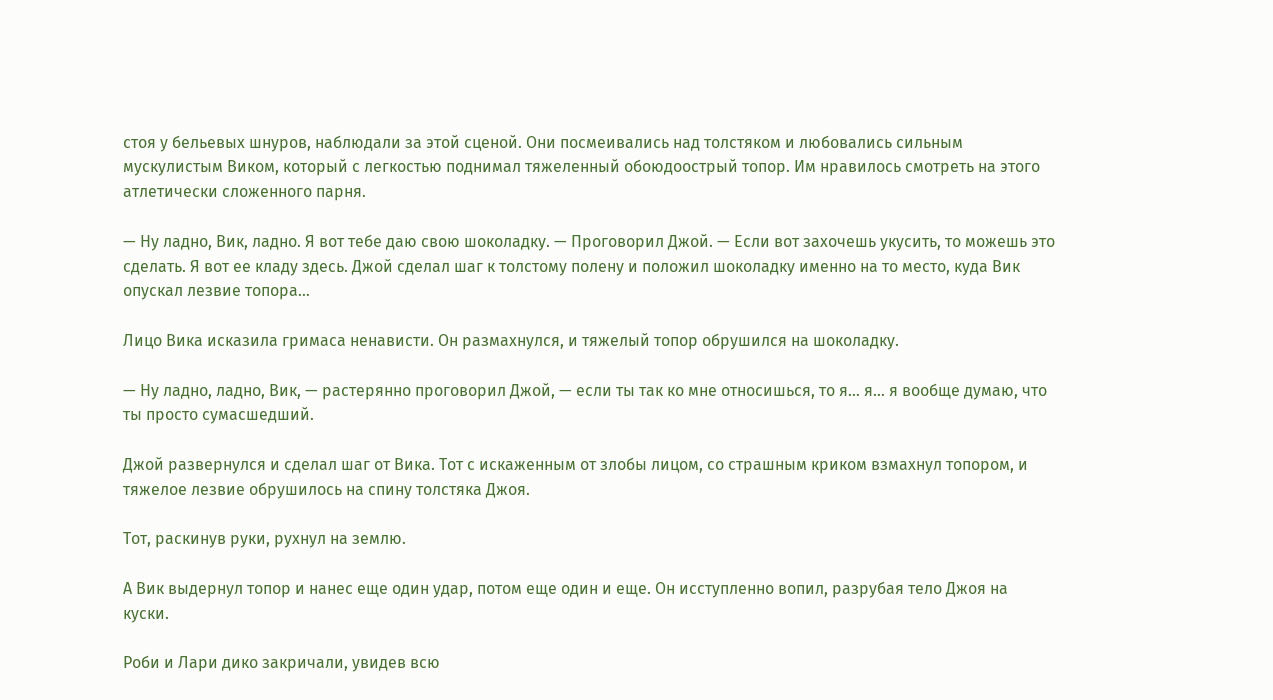стоя у бельевых шнуров, наблюдали за этой сценой. Они посмеивались над толстяком и любовались сильным мускулистым Виком, который с легкостью поднимал тяжеленный обоюдоострый топор. Им нравилось смотреть на этого атлетически сложенного парня.

— Ну ладно, Вик, ладно. Я вот тебе даю свою шоколадку. — Проговорил Джой. — Если вот захочешь укусить, то можешь это сделать. Я вот ее кладу здесь. Джой сделал шаг к толстому полену и положил шоколадку именно на то место, куда Вик опускал лезвие топора…

Лицо Вика исказила гримаса ненависти. Он размахнулся, и тяжелый топор обрушился на шоколадку.

— Ну ладно, ладно, Вик, — растерянно проговорил Джой, — если ты так ко мне относишься, то я… я… я вообще думаю, что ты просто сумасшедший.

Джой развернулся и сделал шаг от Вика. Тот с искаженным от злобы лицом, со страшным криком взмахнул топором, и тяжелое лезвие обрушилось на спину толстяка Джоя.

Тот, раскинув руки, рухнул на землю.

А Вик выдернул топор и нанес еще один удар, потом еще один и еще. Он исступленно вопил, разрубая тело Джоя на куски.

Роби и Лари дико закричали, увидев всю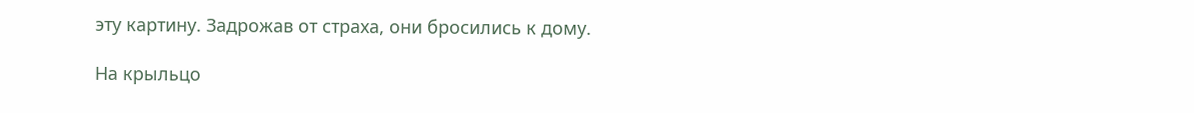эту картину. Задрожав от страха, они бросились к дому.

На крыльцо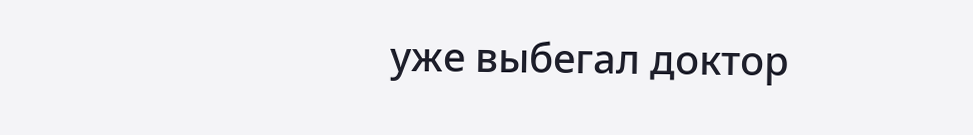уже выбегал доктор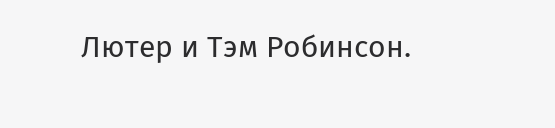Лютер и Тэм Робинсон.